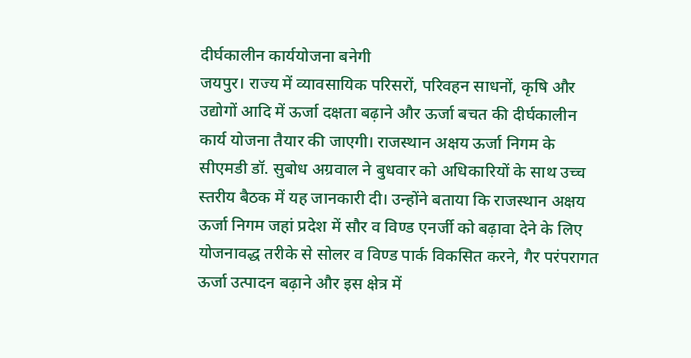दीर्घकालीन कार्ययोजना बनेगी
जयपुर। राज्य में व्यावसायिक परिसरों, परिवहन साधनों, कृषि और उद्योगों आदि में ऊर्जा दक्षता बढ़ाने और ऊर्जा बचत की दीर्घकालीन कार्य योजना तैयार की जाएगी। राजस्थान अक्षय ऊर्जा निगम के सीएमडी डॉ. सुबोध अग्रवाल ने बुधवार को अधिकारियों के साथ उच्च स्तरीय बैठक में यह जानकारी दी। उन्होंने बताया कि राजस्थान अक्षय ऊर्जा निगम जहां प्रदेश में सौर व विण्ड एनर्जी को बढ़ावा देने के लिए योजनावद्ध तरीके से सोलर व विण्ड पार्क विकसित करने, गैर परंपरागत ऊर्जा उत्पादन बढ़ाने और इस क्षेत्र में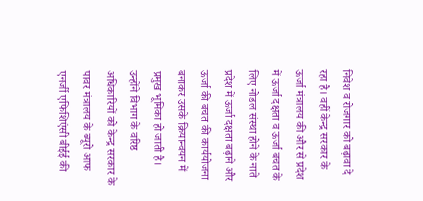निवेश व रोजगार को बढ़ावा दे रहा है। वहीं केन्द्र सरकार के ऊर्जा मंत्रालय की और से प्रदेश में ऊर्जा दक्षता व ऊर्जा बचत के लिए नोडल संस्था होने के नाते प्रदेश में ऊर्जा दक्षता बढ़ाने और ऊर्जा की बचत की कार्ययोजना बनाकर उसके क्रियान्वयन में प्रमुख भूमिका हो जाती है।
उन्होंने विभाग के वरिष्ठ अधिकारियों को केन्द्र सरकार के पावर मंत्रालय के ब्यूरो आफ एनर्जी एफिशिएंसी बीईई की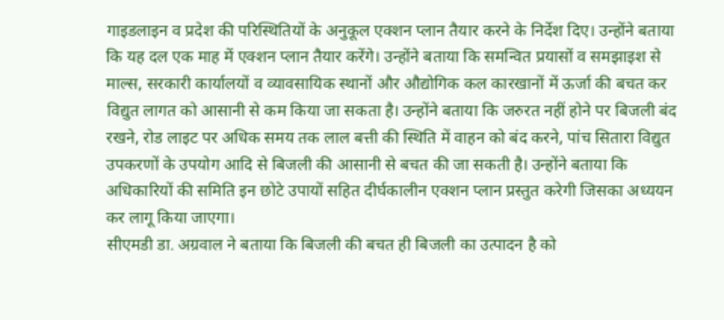गाइडलाइन व प्रदेश की परिस्थितियों के अनुकूल एक्शन प्लान तैयार करने के निर्देश दिए। उन्होंने बताया कि यह दल एक माह में एक्शन प्लान तैयार करेंगे। उन्होंने बताया कि समन्वित प्रयासों व समझाइश से माल्स, सरकारी कार्यालयों व व्यावसायिक स्थानों और औद्योगिक कल कारखानों में ऊर्जा की बचत कर विद्युत लागत को आसानी से कम किया जा सकता है। उन्होंने बताया कि जरुरत नहीं होने पर बिजली बंद रखने, रोड लाइट पर अधिक समय तक लाल बत्ती की स्थिति में वाहन को बंद करने, पांच सितारा विद्युत उपकरणों के उपयोग आदि से बिजली की आसानी से बचत की जा सकती है। उन्होंने बताया कि अधिकारियों की समिति इन छोटे उपायों सहित दीर्घकालीन एक्शन प्लान प्रस्तुत करेगी जिसका अध्ययन कर लागू किया जाएगा।
सीएमडी डा. अग्रवाल ने बताया कि बिजली की बचत ही बिजली का उत्पादन है को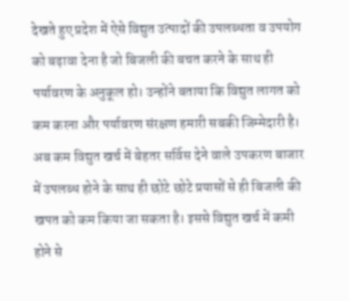देखते हुए प्रदेश में ऐसे विद्युत उत्पादों की उपलब्धता व उपयोग को बढ़ावा देना है जो बिजली की बचत करने के साथ ही पर्यावरण के अनुकूल हो। उन्होंने बताया कि विद्युत लागत को कम करना और पर्यावरण संरक्षण हमारी सबकी जिम्मेदारी है। अब कम विद्युत खर्च में बेहतर सर्विस देने वाले उपकरण बाजार में उपलब्ध होने के साथ ही छोटे छोटे प्रयासों से ही बिजली की खपत को कम किया जा सकता है। इससे विद्युत खर्च में कमी होने से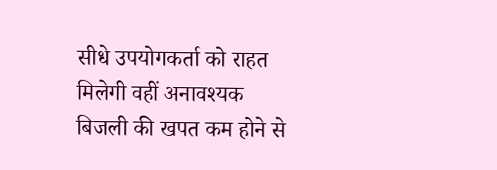सीधे उपयोगकर्ता को राहत मिलेगी वहीं अनावश्यक बिजली की खपत कम होने से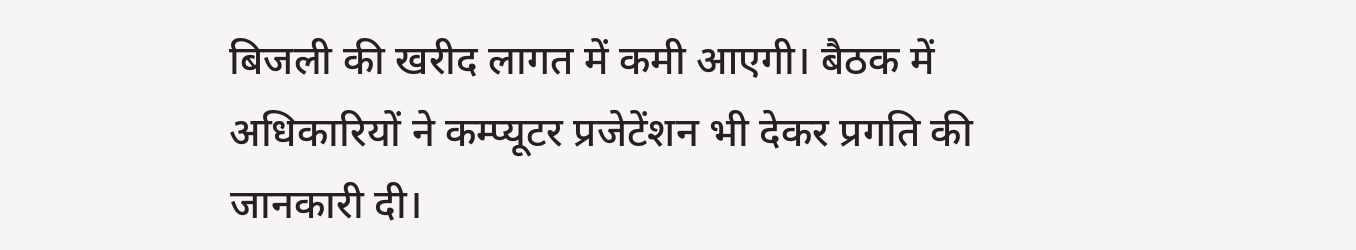बिजली की खरीद लागत में कमी आएगी। बैठक में अधिकारियों ने कम्प्यूटर प्रजेटेंशन भी देकर प्रगति की जानकारी दी।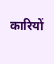कारियों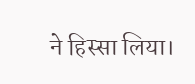ने हिस्सा लिया।